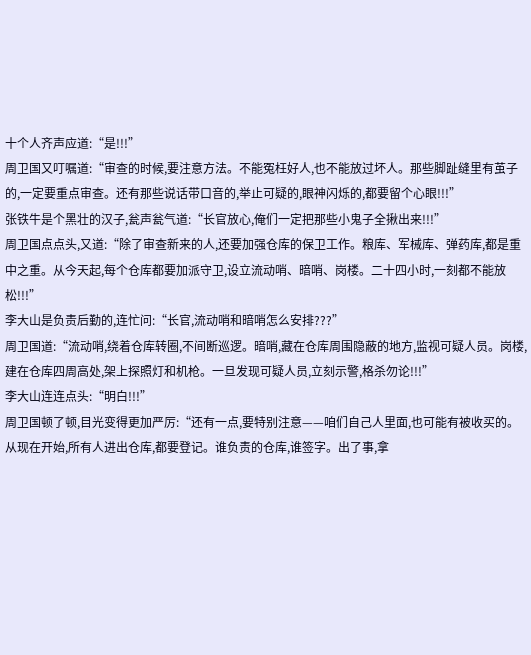十个人齐声应道:“是!!!”
周卫国又叮嘱道:“审查的时候,要注意方法。不能冤枉好人,也不能放过坏人。那些脚趾缝里有茧子的,一定要重点审查。还有那些说话带口音的,举止可疑的,眼神闪烁的,都要留个心眼!!!”
张铁牛是个黑壮的汉子,瓮声瓮气道:“长官放心,俺们一定把那些小鬼子全揪出来!!!”
周卫国点点头,又道:“除了审查新来的人,还要加强仓库的保卫工作。粮库、军械库、弹药库,都是重中之重。从今天起,每个仓库都要加派守卫,设立流动哨、暗哨、岗楼。二十四小时,一刻都不能放松!!!”
李大山是负责后勤的,连忙问:“长官,流动哨和暗哨怎么安排???”
周卫国道:“流动哨,绕着仓库转圈,不间断巡逻。暗哨,藏在仓库周围隐蔽的地方,监视可疑人员。岗楼,建在仓库四周高处,架上探照灯和机枪。一旦发现可疑人员,立刻示警,格杀勿论!!!”
李大山连连点头:“明白!!!”
周卫国顿了顿,目光变得更加严厉:“还有一点,要特别注意——咱们自己人里面,也可能有被收买的。从现在开始,所有人进出仓库,都要登记。谁负责的仓库,谁签字。出了事,拿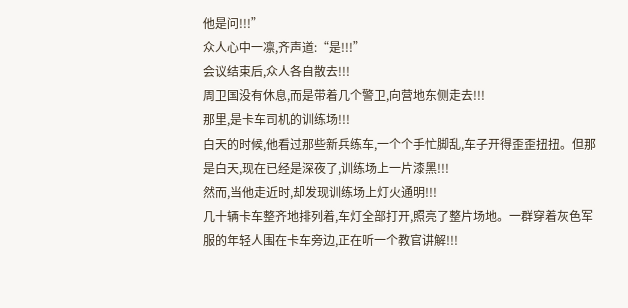他是问!!!”
众人心中一凛,齐声道:“是!!!”
会议结束后,众人各自散去!!!
周卫国没有休息,而是带着几个警卫,向营地东侧走去!!!
那里,是卡车司机的训练场!!!
白天的时候,他看过那些新兵练车,一个个手忙脚乱,车子开得歪歪扭扭。但那是白天,现在已经是深夜了,训练场上一片漆黑!!!
然而,当他走近时,却发现训练场上灯火通明!!!
几十辆卡车整齐地排列着,车灯全部打开,照亮了整片场地。一群穿着灰色军服的年轻人围在卡车旁边,正在听一个教官讲解!!!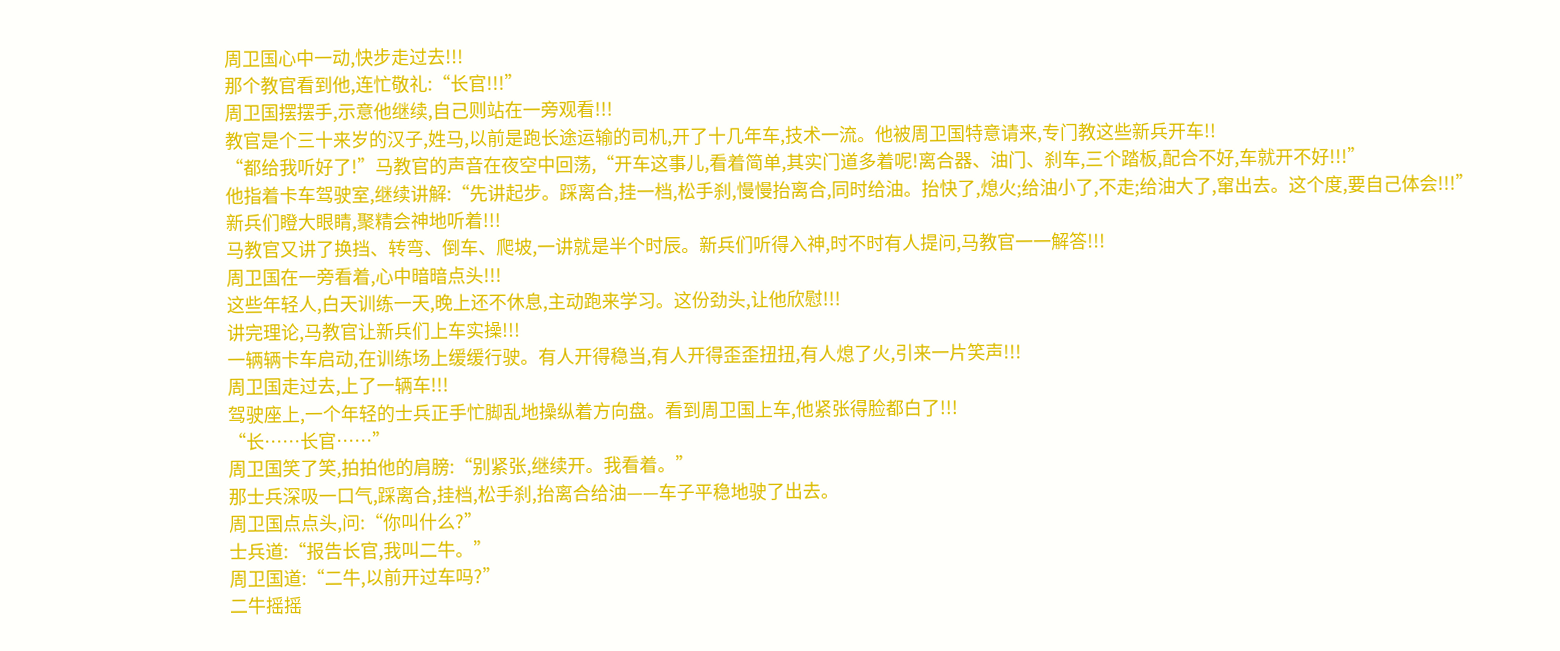周卫国心中一动,快步走过去!!!
那个教官看到他,连忙敬礼:“长官!!!”
周卫国摆摆手,示意他继续,自己则站在一旁观看!!!
教官是个三十来岁的汉子,姓马,以前是跑长途运输的司机,开了十几年车,技术一流。他被周卫国特意请来,专门教这些新兵开车!!
“都给我听好了!”马教官的声音在夜空中回荡,“开车这事儿,看着简单,其实门道多着呢!离合器、油门、刹车,三个踏板,配合不好,车就开不好!!!”
他指着卡车驾驶室,继续讲解:“先讲起步。踩离合,挂一档,松手刹,慢慢抬离合,同时给油。抬快了,熄火;给油小了,不走;给油大了,窜出去。这个度,要自己体会!!!”
新兵们瞪大眼睛,聚精会神地听着!!!
马教官又讲了换挡、转弯、倒车、爬坡,一讲就是半个时辰。新兵们听得入神,时不时有人提问,马教官一一解答!!!
周卫国在一旁看着,心中暗暗点头!!!
这些年轻人,白天训练一天,晚上还不休息,主动跑来学习。这份劲头,让他欣慰!!!
讲完理论,马教官让新兵们上车实操!!!
一辆辆卡车启动,在训练场上缓缓行驶。有人开得稳当,有人开得歪歪扭扭,有人熄了火,引来一片笑声!!!
周卫国走过去,上了一辆车!!!
驾驶座上,一个年轻的士兵正手忙脚乱地操纵着方向盘。看到周卫国上车,他紧张得脸都白了!!!
“长……长官……”
周卫国笑了笑,拍拍他的肩膀:“别紧张,继续开。我看着。”
那士兵深吸一口气,踩离合,挂档,松手刹,抬离合给油——车子平稳地驶了出去。
周卫国点点头,问:“你叫什么?”
士兵道:“报告长官,我叫二牛。”
周卫国道:“二牛,以前开过车吗?”
二牛摇摇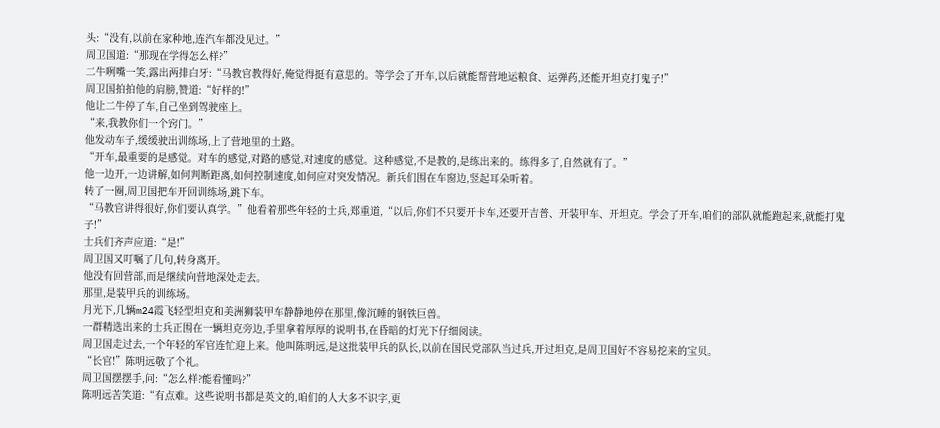头:“没有,以前在家种地,连汽车都没见过。”
周卫国道:“那现在学得怎么样?”
二牛咧嘴一笑,露出两排白牙:“马教官教得好,俺觉得挺有意思的。等学会了开车,以后就能帮营地运粮食、运弹药,还能开坦克打鬼子!”
周卫国拍拍他的肩膀,赞道:“好样的!”
他让二牛停了车,自己坐到驾驶座上。
“来,我教你们一个窍门。”
他发动车子,缓缓驶出训练场,上了营地里的土路。
“开车,最重要的是感觉。对车的感觉,对路的感觉,对速度的感觉。这种感觉,不是教的,是练出来的。练得多了,自然就有了。”
他一边开,一边讲解,如何判断距离,如何控制速度,如何应对突发情况。新兵们围在车窗边,竖起耳朵听着。
转了一圈,周卫国把车开回训练场,跳下车。
“马教官讲得很好,你们要认真学。”他看着那些年轻的士兵,郑重道,“以后,你们不只要开卡车,还要开吉普、开装甲车、开坦克。学会了开车,咱们的部队就能跑起来,就能打鬼子!”
士兵们齐声应道:“是!”
周卫国又叮嘱了几句,转身离开。
他没有回营部,而是继续向营地深处走去。
那里,是装甲兵的训练场。
月光下,几辆m24霞飞轻型坦克和美洲狮装甲车静静地停在那里,像沉睡的钢铁巨兽。
一群精选出来的士兵正围在一辆坦克旁边,手里拿着厚厚的说明书,在昏暗的灯光下仔细阅读。
周卫国走过去,一个年轻的军官连忙迎上来。他叫陈明远,是这批装甲兵的队长,以前在国民党部队当过兵,开过坦克,是周卫国好不容易挖来的宝贝。
“长官!”陈明远敬了个礼。
周卫国摆摆手,问:“怎么样?能看懂吗?”
陈明远苦笑道:“有点难。这些说明书都是英文的,咱们的人大多不识字,更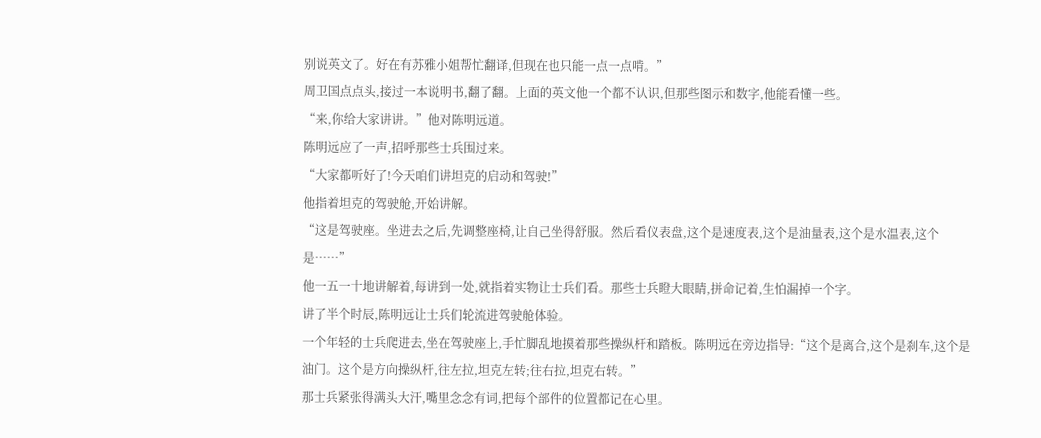别说英文了。好在有苏雅小姐帮忙翻译,但现在也只能一点一点啃。”
周卫国点点头,接过一本说明书,翻了翻。上面的英文他一个都不认识,但那些图示和数字,他能看懂一些。
“来,你给大家讲讲。”他对陈明远道。
陈明远应了一声,招呼那些士兵围过来。
“大家都听好了!今天咱们讲坦克的启动和驾驶!”
他指着坦克的驾驶舱,开始讲解。
“这是驾驶座。坐进去之后,先调整座椅,让自己坐得舒服。然后看仪表盘,这个是速度表,这个是油量表,这个是水温表,这个是……”
他一五一十地讲解着,每讲到一处,就指着实物让士兵们看。那些士兵瞪大眼睛,拼命记着,生怕漏掉一个字。
讲了半个时辰,陈明远让士兵们轮流进驾驶舱体验。
一个年轻的士兵爬进去,坐在驾驶座上,手忙脚乱地摸着那些操纵杆和踏板。陈明远在旁边指导:“这个是离合,这个是刹车,这个是油门。这个是方向操纵杆,往左拉,坦克左转;往右拉,坦克右转。”
那士兵紧张得满头大汗,嘴里念念有词,把每个部件的位置都记在心里。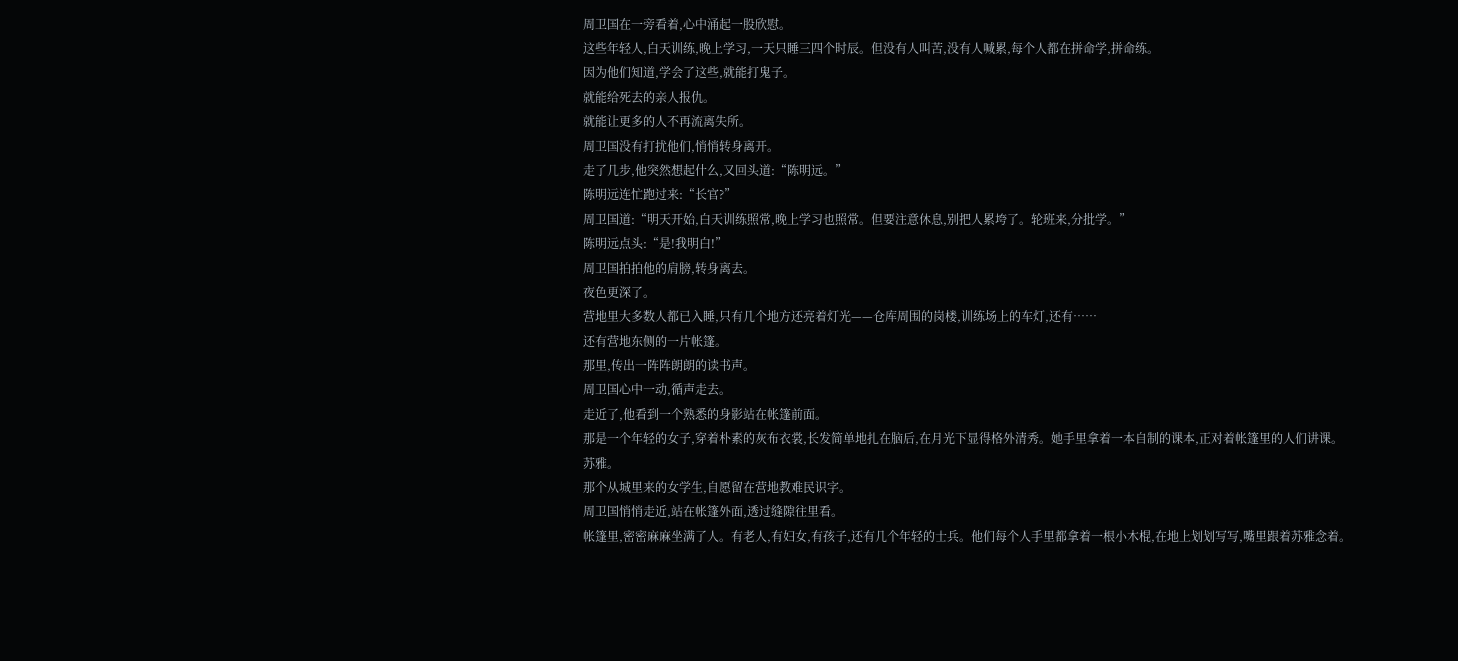周卫国在一旁看着,心中涌起一股欣慰。
这些年轻人,白天训练,晚上学习,一天只睡三四个时辰。但没有人叫苦,没有人喊累,每个人都在拼命学,拼命练。
因为他们知道,学会了这些,就能打鬼子。
就能给死去的亲人报仇。
就能让更多的人不再流离失所。
周卫国没有打扰他们,悄悄转身离开。
走了几步,他突然想起什么,又回头道:“陈明远。”
陈明远连忙跑过来:“长官?”
周卫国道:“明天开始,白天训练照常,晚上学习也照常。但要注意休息,别把人累垮了。轮班来,分批学。”
陈明远点头:“是!我明白!”
周卫国拍拍他的肩膀,转身离去。
夜色更深了。
营地里大多数人都已入睡,只有几个地方还亮着灯光——仓库周围的岗楼,训练场上的车灯,还有……
还有营地东侧的一片帐篷。
那里,传出一阵阵朗朗的读书声。
周卫国心中一动,循声走去。
走近了,他看到一个熟悉的身影站在帐篷前面。
那是一个年轻的女子,穿着朴素的灰布衣裳,长发简单地扎在脑后,在月光下显得格外清秀。她手里拿着一本自制的课本,正对着帐篷里的人们讲课。
苏雅。
那个从城里来的女学生,自愿留在营地教难民识字。
周卫国悄悄走近,站在帐篷外面,透过缝隙往里看。
帐篷里,密密麻麻坐满了人。有老人,有妇女,有孩子,还有几个年轻的士兵。他们每个人手里都拿着一根小木棍,在地上划划写写,嘴里跟着苏雅念着。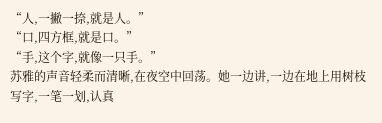“人,一撇一捺,就是人。”
“口,四方框,就是口。”
“手,这个字,就像一只手。”
苏雅的声音轻柔而清晰,在夜空中回荡。她一边讲,一边在地上用树枝写字,一笔一划,认真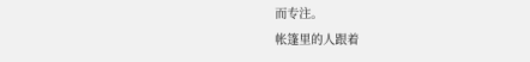而专注。
帐篷里的人跟着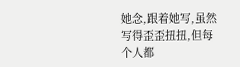她念,跟着她写,虽然写得歪歪扭扭,但每个人都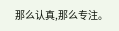那么认真,那么专注。